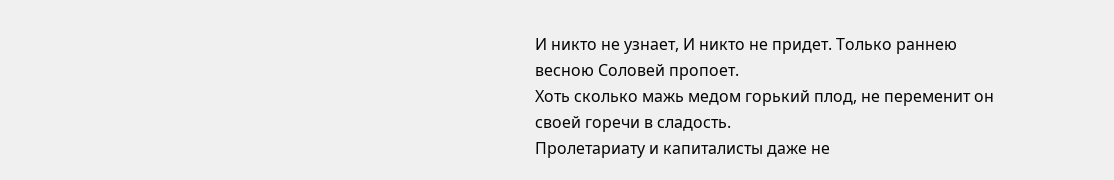И никто не узнает, И никто не придет. Только раннею весною Соловей пропоет.
Хоть сколько мажь медом горький плод, не переменит он своей горечи в сладость.
Пролетариату и капиталисты даже не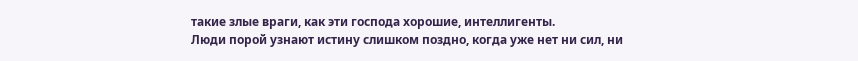такие злые враги, как эти господа хорошие, интеллигенты.
Люди порой узнают истину слишком поздно, когда уже нет ни сил, ни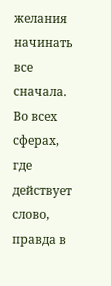желания начинать все сначала.
Во всех сферах, где действует слово, правда в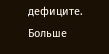дефиците.
Больше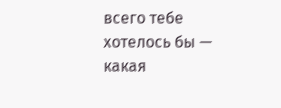всего тебе хотелось бы — какая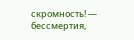скромность! — бессмертия,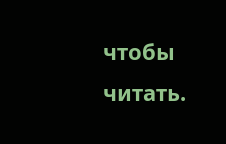чтобы читать.